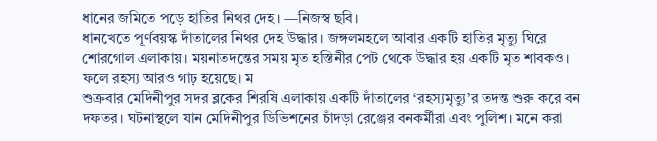ধানের জমিতে পড়ে হাতির নিথর দেহ। —নিজস্ব ছবি।
ধানখেতে পূর্ণবয়স্ক দাঁতালের নিথর দেহ উদ্ধার। জঙ্গলমহলে আবার একটি হাতির মৃত্যু ঘিরে শোরগোল এলাকায়। ময়নাতদন্তের সময় মৃত হস্তিনীর পেট থেকে উদ্ধার হয় একটি মৃত শাবকও। ফলে রহস্য আরও গাঢ় হয়েছে। ম
শুক্রবার মেদিনীপুর সদর ব্লকের শিরষি এলাকায় একটি দাঁতালের ‘রহস্যমৃত্যু’র তদন্ত শুরু করে বন দফতর। ঘটনাস্থলে যান মেদিনীপুর ডিভিশনের চাঁদড়া রেঞ্জের বনকর্মীরা এবং পুলিশ। মনে করা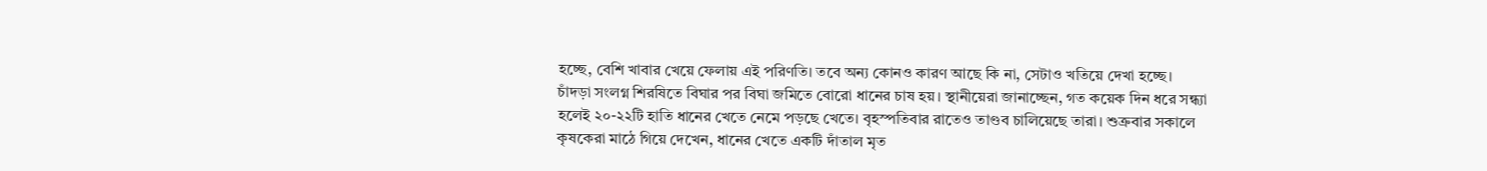হচ্ছে, বেশি খাবার খেয়ে ফেলায় এই পরিণতি। তবে অন্য কোনও কারণ আছে কি না, সেটাও খতিয়ে দেখা হচ্ছে।
চাঁদড়া সংলগ্ন শিরষিতে বিঘার পর বিঘা জমিতে বোরো ধানের চাষ হয়। স্থানীয়েরা জানাচ্ছেন, গত কয়েক দিন ধরে সন্ধ্যা হলেই ২০-২২টি হাতি ধানের খেতে নেমে পড়ছে খেতে। বৃহস্পতিবার রাতেও তাণ্ডব চালিয়েছে তারা। শুক্রবার সকালে কৃষকেরা মাঠে গিয়ে দেখেন, ধানের খেতে একটি দাঁতাল মৃত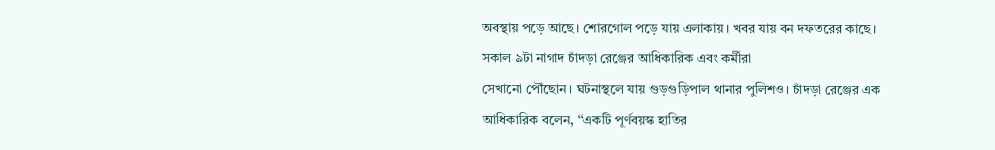অবস্থায় পড়ে আছে। শোরগোল পড়ে যায় এলাকায়। খবর যায় বন দফতরের কাছে।
সকাল ৯টা নাগাদ চাঁদড়া রেঞ্জের আধিকারিক এবং কর্মীরা
সেখানো পৌঁছোন। ঘটনাস্থলে যায় গুড়গুড়িপাল থানার পুলিশও। চাঁদড়া রেঞ্জের এক
আধিকারিক বলেন, ‘‘একটি পূর্ণবয়স্ক হাতির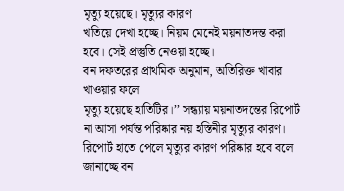মৃত্যু হয়েছে। মৃত্যুর কারণ
খতিয়ে দেখা হচ্ছে। নিয়ম মেনেই ময়নাতদন্ত করা হবে। সেই প্রস্তুতি নেওয়া হচ্ছে।
বন দফতরের প্রাথমিক অনুমান, অতিরিক্ত খাবার খাওয়ার ফলে
মৃত্যু হয়েছে হাতিটির।’’ সন্ধ্যায় ময়নাতদন্তের রিপোর্ট না আসা পর্যন্ত পরিষ্কার নয় হস্তিনীর মৃত্যুর কারণ। রিপোর্ট হাতে পেলে মৃত্যুর কারণ পরিষ্কার হবে বলে জানাচ্ছে বন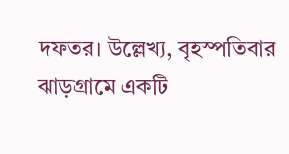দফতর। উল্লেখ্য, বৃহস্পতিবার ঝাড়গ্রামে একটি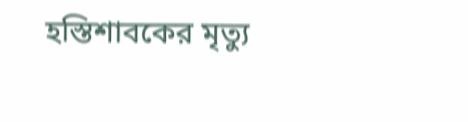হস্তিশাবকের মৃত্যু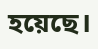হয়েছে।